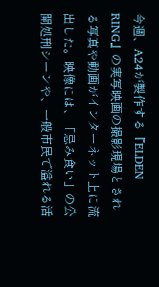今週、A24が製作する『ELDEN RING』の実写映画の撮影現場とされる写真や動画がインターネット上に流出した。映像には、「忌み食い」の公開処刑シーンや、一般市民で溢れる活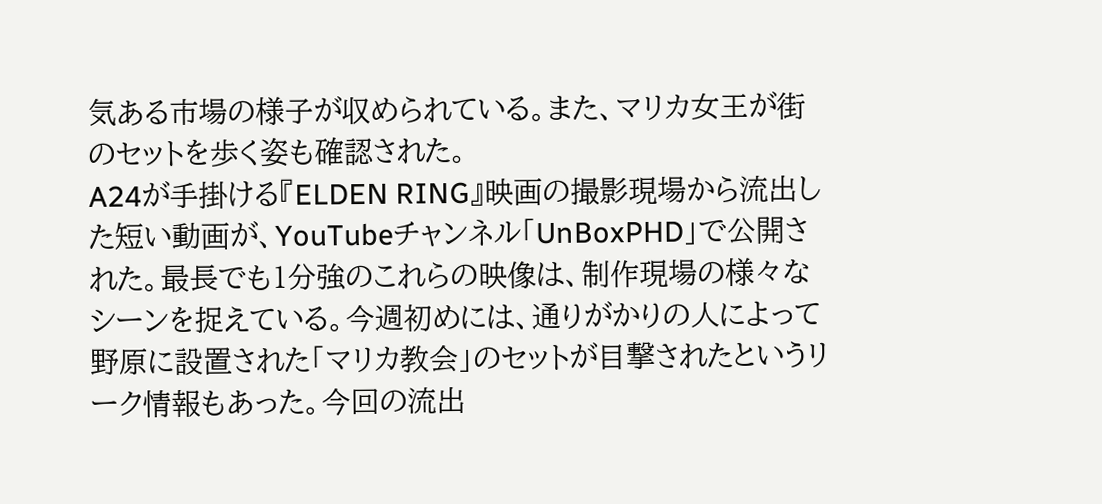気ある市場の様子が収められている。また、マリカ女王が街のセットを歩く姿も確認された。
A24が手掛ける『ELDEN RING』映画の撮影現場から流出した短い動画が、YouTubeチャンネル「UnBoxPHD」で公開された。最長でも1分強のこれらの映像は、制作現場の様々なシーンを捉えている。今週初めには、通りがかりの人によって野原に設置された「マリカ教会」のセットが目撃されたというリーク情報もあった。今回の流出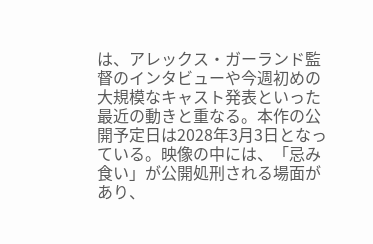は、アレックス・ガーランド監督のインタビューや今週初めの大規模なキャスト発表といった最近の動きと重なる。本作の公開予定日は2028年3月3日となっている。映像の中には、「忌み食い」が公開処刑される場面があり、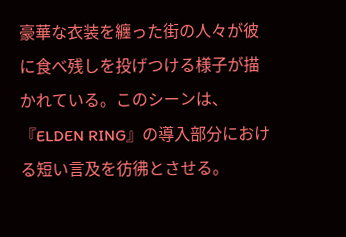豪華な衣装を纏った街の人々が彼に食べ残しを投げつける様子が描かれている。このシーンは、『ELDEN RING』の導入部分における短い言及を彷彿とさせる。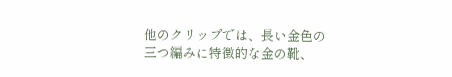他のクリップでは、長い金色の三つ編みに特徴的な金の靴、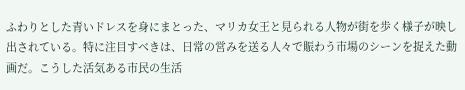ふわりとした青いドレスを身にまとった、マリカ女王と見られる人物が街を歩く様子が映し出されている。特に注目すべきは、日常の営みを送る人々で賑わう市場のシーンを捉えた動画だ。こうした活気ある市民の生活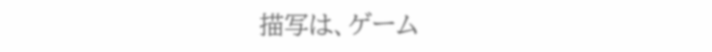描写は、ゲーム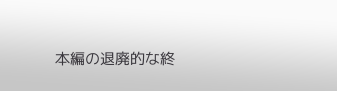本編の退廃的な終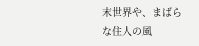末世界や、まばらな住人の風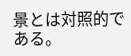景とは対照的である。